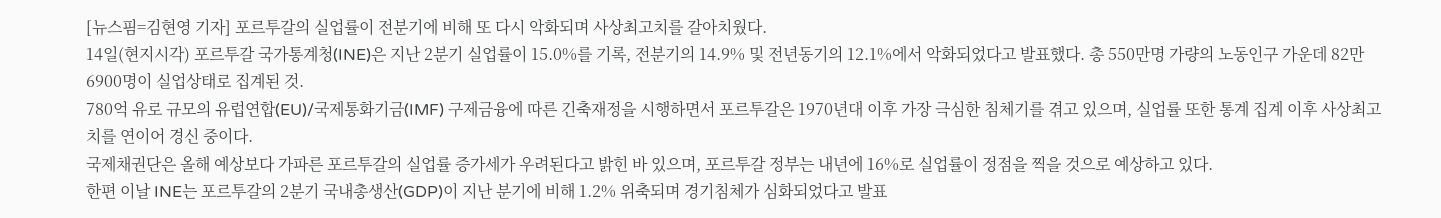[뉴스핌=김현영 기자] 포르투갈의 실업률이 전분기에 비해 또 다시 악화되며 사상최고치를 갈아치웠다.
14일(현지시각) 포르투갈 국가통계청(INE)은 지난 2분기 실업률이 15.0%를 기록, 전분기의 14.9% 및 전년동기의 12.1%에서 악화되었다고 발표했다. 총 550만명 가량의 노동인구 가운데 82만6900명이 실업상태로 집계된 것.
780억 유로 규모의 유럽연합(EU)/국제통화기금(IMF) 구제금융에 따른 긴축재정을 시행하면서 포르투갈은 1970년대 이후 가장 극심한 침체기를 겪고 있으며, 실업률 또한 통계 집계 이후 사상최고치를 연이어 경신 중이다.
국제채권단은 올해 예상보다 가파른 포르투갈의 실업률 증가세가 우려된다고 밝힌 바 있으며, 포르투갈 정부는 내년에 16%로 실업률이 정점을 찍을 것으로 예상하고 있다.
한편 이날 INE는 포르투갈의 2분기 국내총생산(GDP)이 지난 분기에 비해 1.2% 위축되며 경기침체가 심화되었다고 발표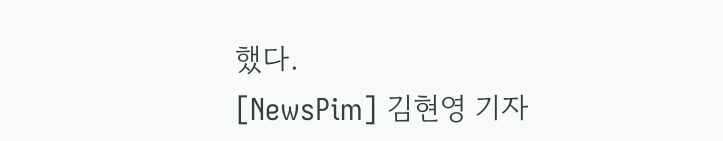했다.
[NewsPim] 김현영 기자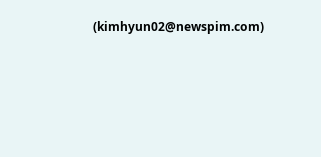(kimhyun02@newspim.com)